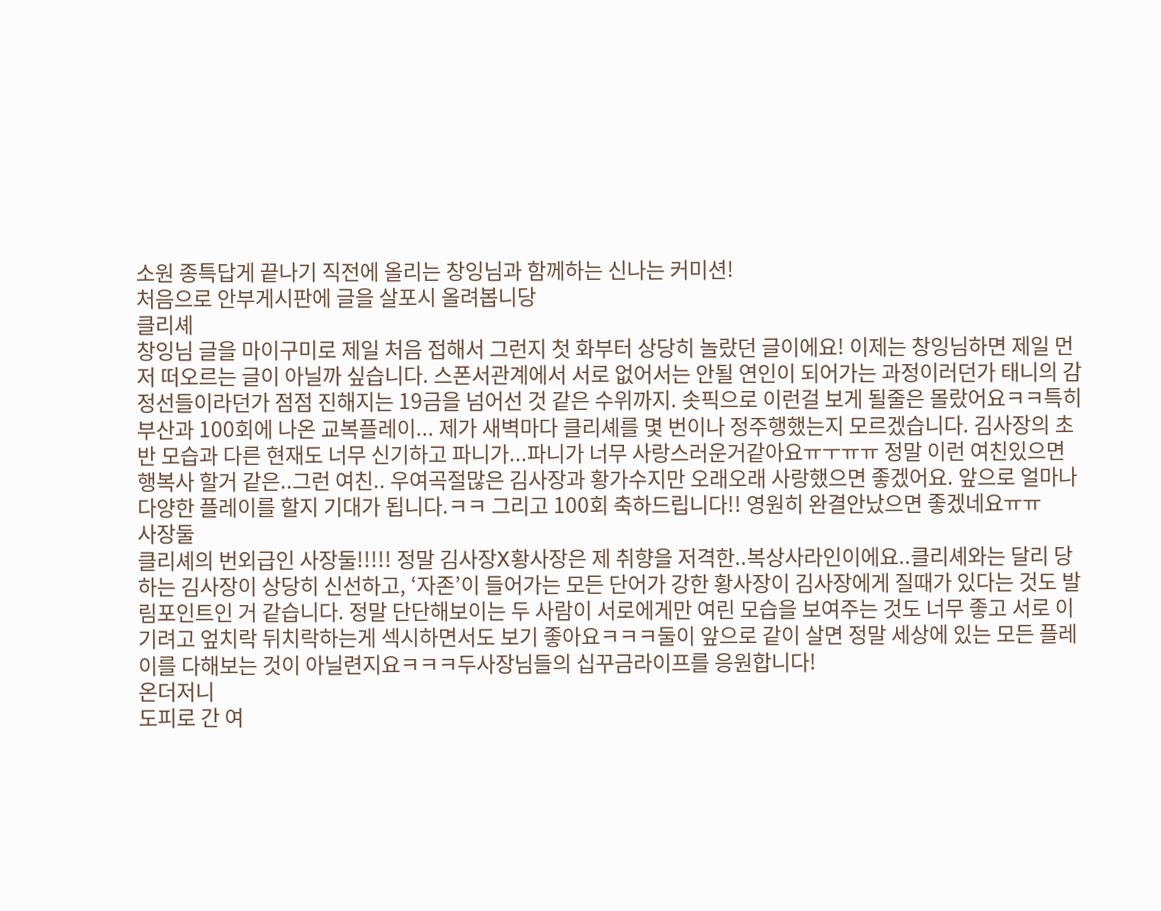소원 종특답게 끝나기 직전에 올리는 창잉님과 함께하는 신나는 커미션!
처음으로 안부게시판에 글을 살포시 올려봅니당
클리셰
창잉님 글을 마이구미로 제일 처음 접해서 그런지 첫 화부터 상당히 놀랐던 글이에요! 이제는 창잉님하면 제일 먼저 떠오르는 글이 아닐까 싶습니다. 스폰서관계에서 서로 없어서는 안될 연인이 되어가는 과정이러던가 태니의 감정선들이라던가 점점 진해지는 19금을 넘어선 것 같은 수위까지. 솟픽으로 이런걸 보게 될줄은 몰랐어요ㅋㅋ특히 부산과 100회에 나온 교복플레이... 제가 새벽마다 클리셰를 몇 번이나 정주행했는지 모르겠습니다. 김사장의 초반 모습과 다른 현재도 너무 신기하고 파니가...파니가 너무 사랑스러운거같아요ㅠㅜㅠㅠ 정말 이런 여친있으면 행복사 할거 같은..그런 여친.. 우여곡절많은 김사장과 황가수지만 오래오래 사랑했으면 좋겠어요. 앞으로 얼마나 다양한 플레이를 할지 기대가 됩니다.ㅋㅋ 그리고 100회 축하드립니다!! 영원히 완결안났으면 좋겠네요ㅠㅠ
사장둘
클리셰의 번외급인 사장둘!!!!! 정말 김사장X황사장은 제 취향을 저격한..복상사라인이에요..클리셰와는 달리 당하는 김사장이 상당히 신선하고, ‘자존’이 들어가는 모든 단어가 강한 황사장이 김사장에게 질때가 있다는 것도 발림포인트인 거 같습니다. 정말 단단해보이는 두 사람이 서로에게만 여린 모습을 보여주는 것도 너무 좋고 서로 이기려고 엎치락 뒤치락하는게 섹시하면서도 보기 좋아요ㅋㅋㅋ둘이 앞으로 같이 살면 정말 세상에 있는 모든 플레이를 다해보는 것이 아닐련지요ㅋㅋㅋ두사장님들의 십꾸금라이프를 응원합니다!
온더저니
도피로 간 여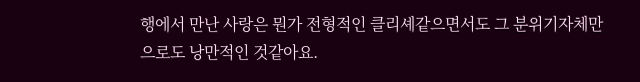행에서 만난 사랑은 뭔가 전형적인 클리셰같으면서도 그 분위기자체만으로도 낭만적인 것같아요.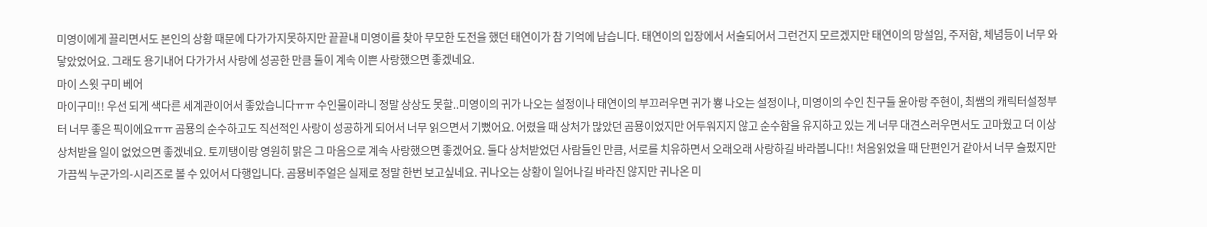미영이에게 끌리면서도 본인의 상황 때문에 다가가지못하지만 끝끝내 미영이를 찾아 무모한 도전을 했던 태연이가 참 기억에 남습니다. 태연이의 입장에서 서술되어서 그런건지 모르겠지만 태연이의 망설임, 주저함, 체념등이 너무 와닿았었어요. 그래도 용기내어 다가가서 사랑에 성공한 만큼 둘이 계속 이쁜 사랑했으면 좋겠네요.
마이 스윗 구미 베어
마이구미!! 우선 되게 색다른 세계관이어서 좋았습니다ㅠㅠ 수인물이라니 정말 상상도 못할..미영이의 귀가 나오는 설정이나 태연이의 부끄러우면 귀가 뿅 나오는 설정이나, 미영이의 수인 친구들 윤아랑 주현이, 최쌤의 캐릭터설정부터 너무 좋은 픽이에요ㅠㅠ 곰묭의 순수하고도 직선적인 사랑이 성공하게 되어서 너무 읽으면서 기뻤어요. 어렸을 때 상처가 많았던 곰묭이었지만 어두워지지 않고 순수함을 유지하고 있는 게 너무 대견스러우면서도 고마웠고 더 이상 상처받을 일이 없었으면 좋겠네요. 토끼탱이랑 영원히 맑은 그 마음으로 계속 사랑했으면 좋겠어요. 둘다 상처받었던 사람들인 만큼, 서로를 치유하면서 오래오래 사랑하길 바라봅니다!! 처음읽었을 때 단편인거 같아서 너무 슬펐지만 가끔씩 누군가의-시리즈로 볼 수 있어서 다행입니다. 곰묭비주얼은 실제로 정말 한번 보고싶네요. 귀나오는 상황이 일어나길 바라진 않지만 귀나온 미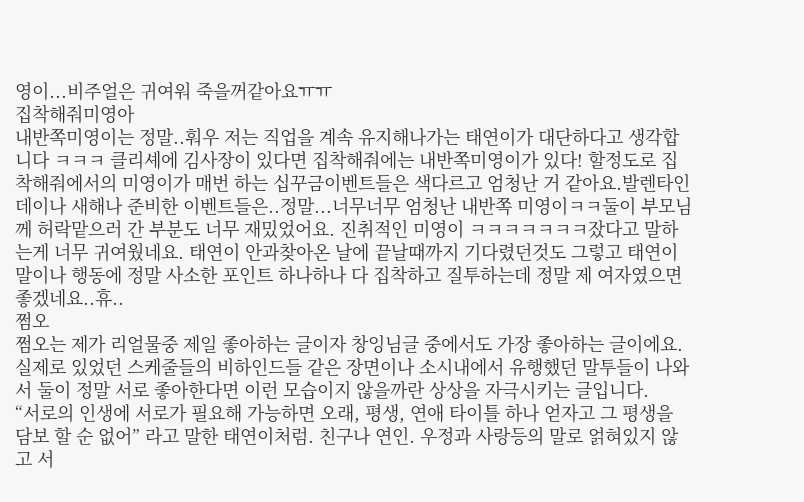영이...비주얼은 귀여워 죽을꺼같아요ㅠㅠ
집착해줘미영아
내반쪽미영이는 정말..훠우 저는 직업을 계속 유지해나가는 태연이가 대단하다고 생각합니다 ㅋㅋㅋ 클리셰에 김사장이 있다면 집착해줘에는 내반쪽미영이가 있다! 할정도로 집착해줘에서의 미영이가 매번 하는 십꾸금이벤트들은 색다르고 엄청난 거 같아요.발렌타인데이나 새해나 준비한 이벤트들은..정말...너무너무 엄청난 내반쪽 미영이ㅋㅋ둘이 부모님께 허락맡으러 간 부분도 너무 재밌었어요. 진취적인 미영이 ㅋㅋㅋㅋㅋㅋㅋ잤다고 말하는게 너무 귀여웠네요. 태연이 안과찾아온 날에 끝날때까지 기다렸던것도 그렇고 태연이 말이나 행동에 정말 사소한 포인트 하나하나 다 집착하고 질투하는데 정말 제 여자였으면 좋겠네요..휴..
쩜오
쩜오는 제가 리얼물중 제일 좋아하는 글이자 창잉님글 중에서도 가장 좋아하는 글이에요. 실제로 있었던 스케줄들의 비하인드들 같은 장면이나 소시내에서 유행했던 말투들이 나와서 둘이 정말 서로 좋아한다면 이런 모습이지 않을까란 상상을 자극시키는 글입니다.
“서로의 인생에 서로가 필요해 가능하면 오래, 평생, 연애 타이틀 하나 얻자고 그 평생을 담보 할 순 없어” 라고 말한 태연이처럼. 친구나 연인. 우정과 사랑등의 말로 얽혀있지 않고 서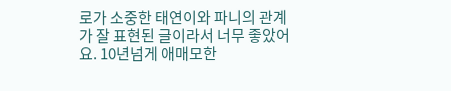로가 소중한 태연이와 파니의 관계가 잘 표현된 글이라서 너무 좋았어요. 10년넘게 애매모한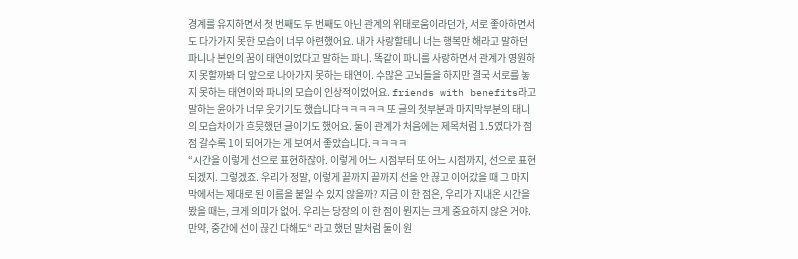경계를 유지하면서 첫 번째도 두 번째도 아닌 관계의 위태로움이라던가, 서로 좋아하면서도 다가가지 못한 모습이 너무 아련했어요. 내가 사랑할테니 너는 행복만 해라고 말하던 파니나 본인의 꿈이 태연이었다고 말하는 파니. 똑같이 파니를 사랑하면서 관계가 영원하지 못할까봐 더 앞으로 나아가지 못하는 태연이. 수많은 고뇌들을 하지만 결국 서로를 놓지 못하는 태연이와 파니의 모습이 인상적이었어요. friends with benefits라고 말하는 윤아가 너무 웃기기도 했습니다ㅋㅋㅋㅋㅋ 또 글의 첫부분과 마지막부분의 태니의 모습차이가 흐믓했던 글이기도 했어요. 둘이 관계가 처음에는 제목처럼 1.5였다가 점점 갈수록 1이 되어가는 게 보여서 좋았습니다.ㅋㅋㅋㅋ
“시간을 이렇게 선으로 표현하잖아. 이렇게 어느 시점부터 또 어느 시점까지, 선으로 표현되겠지. 그렇겠죠. 우리가 정말, 이렇게 끝까지 끝까지 선을 안 끊고 이어갔을 때 그 마지막에서는 제대로 된 이름을 붙일 수 있지 않을까? 지금 이 한 점은, 우리가 지내온 시간을 봤을 때는, 크게 의미가 없어. 우리는 당장의 이 한 점이 뭔지는 크게 중요하지 않은 거야. 만약, 중간에 선이 끊긴 다해도“ 라고 했던 말처럼 둘이 원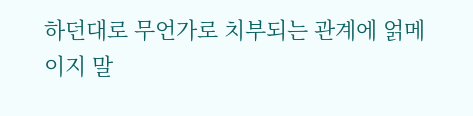하던대로 무언가로 치부되는 관계에 얽메이지 말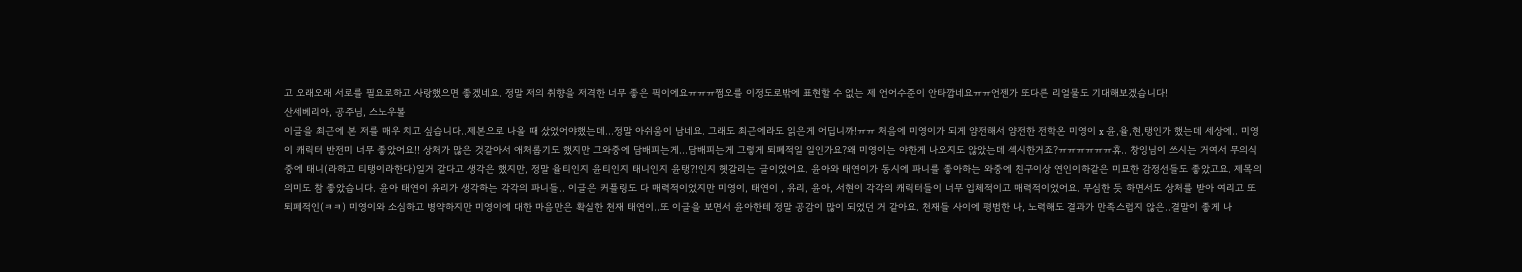고 오래오래 서로를 필요로하고 사랑했으면 좋겠네요. 정말 저의 취향을 저격한 너무 좋은 픽이에요ㅠㅠㅠ쩜오를 이정도로밖에 표현할 수 없는 제 언어수준이 안타깝네요ㅠㅠ언젠가 또다른 리얼물도 기대해보겠습니다!
산세베리아, 공주님, 스노우볼
이글을 최근에 본 저를 매우 치고 싶습니다..제본으로 나올 때 샀었어야했는데...정말 아쉬움이 남네요. 그래도 최근에라도 읽은게 어딥니까!ㅠㅠ 처음에 미영이가 되게 얌전해서 얌전한 전학온 미영이 x 윤,율,현,탱인가 했는데 세상에.. 미영이 캐릭터 반전미 너무 좋았어요!! 상처가 많은 것같아서 애처롭기도 했지만 그와중에 담배피는게...담배피는게 그렇게 퇴폐적일 일인가요?왜 미영이는 야한게 나오지도 않았는데 섹시한거죠?ㅠㅠㅠㅠㅠㅠ휴.. 창잉님이 쓰시는 거여서 무의식중에 태니(라하고 티탱이라한다)일거 같다고 생각은 했지만, 정말 율티인지 윤티인지 태니인지 윤탱?!인지 헷갈리는 글이었어요. 윤아와 태연이가 동시에 파니를 좋아하는 와중에 친구이상 연인이하같은 미묘한 감정선들도 좋았고요. 제목의 의미도 참 좋았습니다. 윤아 태연이 유리가 생각하는 각각의 파니들.. 이글은 커플링도 다 매력적이었지만 미영이, 태연이 , 유리, 윤아, 서현이 각각의 캐릭터들이 너무 입체적이고 매력적이었어요. 무심한 듯 하면서도 상처를 받아 여리고 또 퇴페적인(ㅋㅋ) 미영이와 소심하고 병약하지만 미영이에 대한 마음만은 확실한 천재 태연이..또 이글을 보면서 윤아한테 정말 공감이 많이 되었던 거 같아요. 천재들 사이에 평범한 나, 노력해도 결과가 만족스럽지 않은..결말이 좋게 나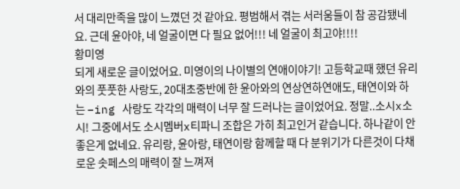서 대리만족을 많이 느꼈던 것 같아요. 평범해서 겪는 서러움들이 참 공감됐네요. 근데 윤아야, 네 얼굴이면 다 필요 없어!!! 네 얼굴이 최고야!!!!
황미영
되게 새로운 글이었어요. 미영이의 나이별의 연애이야기! 고등학교때 했던 유리와의 풋풋한 사랑도, 20대초중반에 한 윤아와의 연상연하연애도, 태연이와 하는 –ing 사랑도 각각의 매력이 너무 잘 드러나는 글이었어요. 정말..소시x소시! 그중에서도 소시멤버x티파니 조합은 가히 최고인거 같습니다. 하나같이 안좋은게 없네요. 유리랑, 윤아랑, 태연이랑 함께할 때 다 분위기가 다른것이 다채로운 솟페스의 매력이 잘 느껴져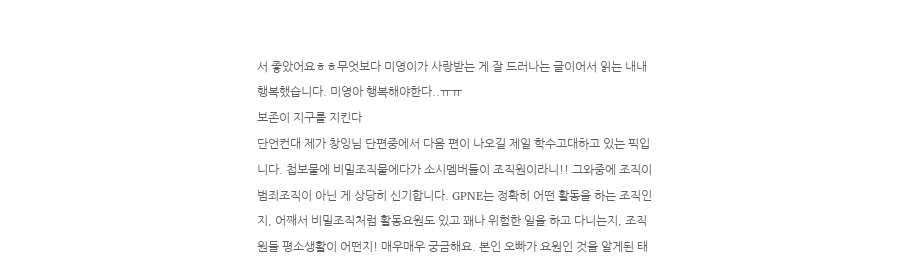서 좋았어요ㅎㅎ무엇보다 미영이가 사랑받는 게 잘 드러나는 글이어서 읽는 내내 행복했습니다. 미영아 행복해야한다..ㅠㅠ
보존이 지구를 지킨다
단언컨대 제가 창잉님 단편중에서 다음 편이 나오길 제일 학수고대하고 있는 픽입니다. 첩보물에 비밀조직물에다가 소시멤버들이 조직원이라니!! 그와중에 조직이 범죄조직이 아닌 게 상당히 신기합니다. GPNE는 정확히 어떤 활동을 하는 조직인지, 어째서 비밀조직처럼 활동요원도 있고 꽤나 위험한 일을 하고 다니는지, 조직원들 평소생활이 어떤지! 매우매우 궁금해요. 본인 오빠가 요원인 것을 알게된 태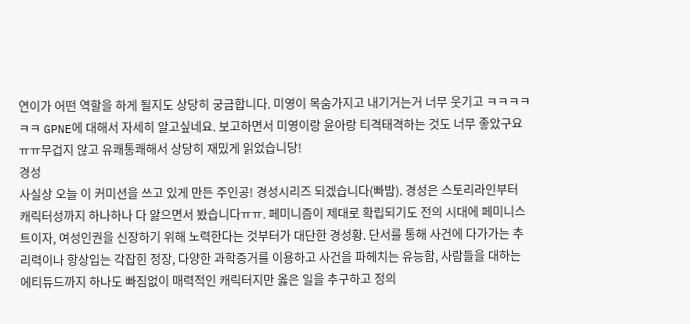연이가 어떤 역할을 하게 될지도 상당히 궁금합니다. 미영이 목숨가지고 내기거는거 너무 웃기고 ㅋㅋㅋㅋㅋㅋ GPNE에 대해서 자세히 알고싶네요. 보고하면서 미영이랑 윤아랑 티격태격하는 것도 너무 좋았구요ㅠㅠ무겁지 않고 유쾌통쾌해서 상당히 재밌게 읽었습니당!
경성
사실상 오늘 이 커미션을 쓰고 있게 만든 주인공! 경성시리즈 되겠습니다(빠밤). 경성은 스토리라인부터 캐릭터성까지 하나하나 다 앓으면서 봤습니다ㅠㅠ. 페미니즘이 제대로 확립되기도 전의 시대에 페미니스트이자, 여성인권을 신장하기 위해 노력한다는 것부터가 대단한 경성황. 단서를 통해 사건에 다가가는 추리력이나 항상입는 각잡힌 정장, 다양한 과학증거를 이용하고 사건을 파헤치는 유능함, 사람들을 대하는 에티듀드까지 하나도 빠짐없이 매력적인 캐릭터지만 옳은 일을 추구하고 정의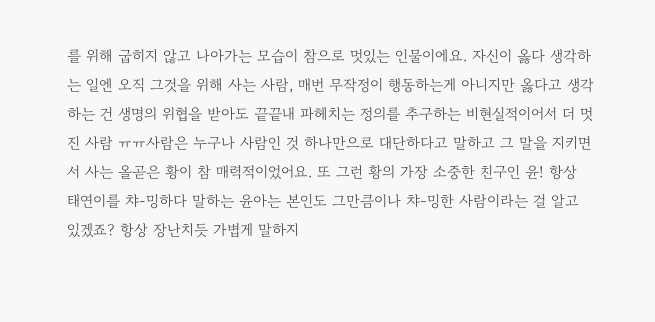를 위해 굽히지 않고 나아가는 모습이 참으로 멋있는 인물이에요. 자신이 옳다 생각하는 일엔 오직 그것을 위해 사는 사람, 매번 무작정이 행동하는게 아니지만 옳다고 생각하는 건 생명의 위협을 받아도 끝끝내 파헤치는 정의를 추구하는 비현실적이어서 더 멋진 사람 ㅠㅠ사람은 누구나 사람인 것 하나만으로 대단하다고 말하고 그 말을 지키면서 사는 올곧은 황이 참 매력적이었어요. 또 그런 황의 가장 소중한 친구인 윤! 항상 태연이를 챠-밍하다 말하는 윤아는 본인도 그만큼이나 챠-밍한 사람이라는 걸 알고 있겠죠? 항상 장난치듯 가볍게 말하지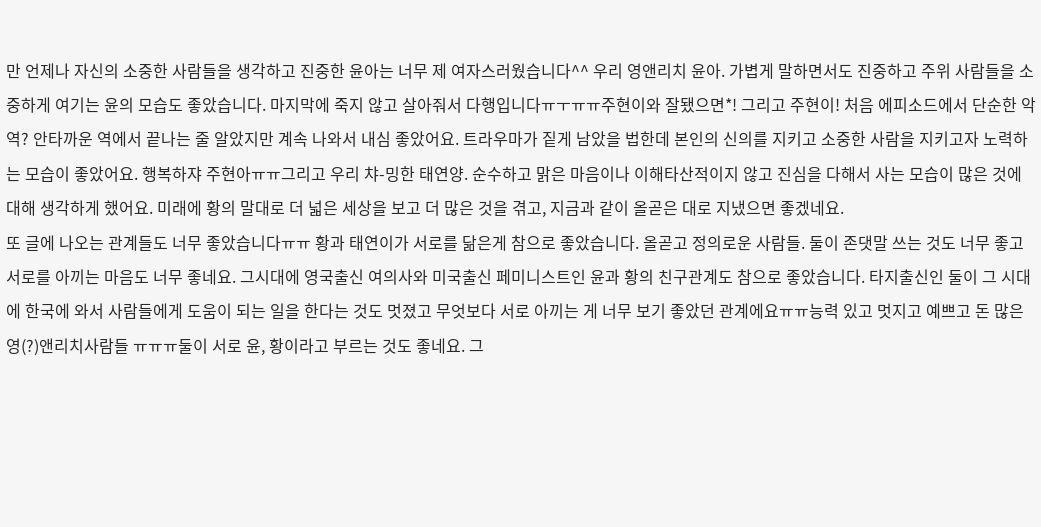만 언제나 자신의 소중한 사람들을 생각하고 진중한 윤아는 너무 제 여자스러웠습니다^^ 우리 영앤리치 윤아. 가볍게 말하면서도 진중하고 주위 사람들을 소중하게 여기는 윤의 모습도 좋았습니다. 마지막에 죽지 않고 살아줘서 다행입니다ㅠㅜㅠㅠ주현이와 잘됐으면*! 그리고 주현이! 처음 에피소드에서 단순한 악역? 안타까운 역에서 끝나는 줄 알았지만 계속 나와서 내심 좋았어요. 트라우마가 짙게 남았을 법한데 본인의 신의를 지키고 소중한 사람을 지키고자 노력하는 모습이 좋았어요. 행복하쟈 주현아ㅠㅠ그리고 우리 챠-밍한 태연양. 순수하고 맑은 마음이나 이해타산적이지 않고 진심을 다해서 사는 모습이 많은 것에 대해 생각하게 했어요. 미래에 황의 말대로 더 넓은 세상을 보고 더 많은 것을 겪고, 지금과 같이 올곧은 대로 지냈으면 좋겠네요.
또 글에 나오는 관계들도 너무 좋았습니다ㅠㅠ 황과 태연이가 서로를 닮은게 참으로 좋았습니다. 올곧고 정의로운 사람들. 둘이 존댓말 쓰는 것도 너무 좋고 서로를 아끼는 마음도 너무 좋네요. 그시대에 영국출신 여의사와 미국출신 페미니스트인 윤과 황의 친구관계도 참으로 좋았습니다. 타지출신인 둘이 그 시대에 한국에 와서 사람들에게 도움이 되는 일을 한다는 것도 멋졌고 무엇보다 서로 아끼는 게 너무 보기 좋았던 관계에요ㅠㅠ능력 있고 멋지고 예쁘고 돈 많은 영(?)앤리치사람들 ㅠㅠㅠ둘이 서로 윤, 황이라고 부르는 것도 좋네요. 그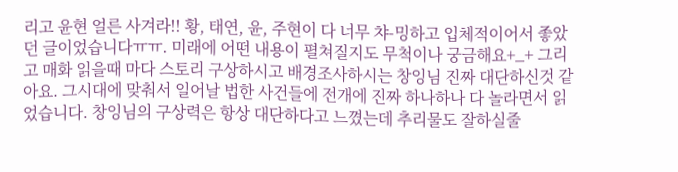리고 윤현 얼른 사겨라!! 황, 태연, 윤, 주현이 다 너무 챠-밍하고 입체적이어서 좋았던 글이었습니다ㅠㅠ. 미래에 어떤 내용이 펼쳐질지도 무척이나 궁금해요+_+ 그리고 매화 읽을때 마다 스토리 구상하시고 배경조사하시는 창잉님 진짜 대단하신것 같아요. 그시대에 맞춰서 일어날 법한 사건들에 전개에 진짜 하나하나 다 놀라면서 읽었습니다. 창잉님의 구상력은 항상 대단하다고 느꼈는데 추리물도 잘하실줄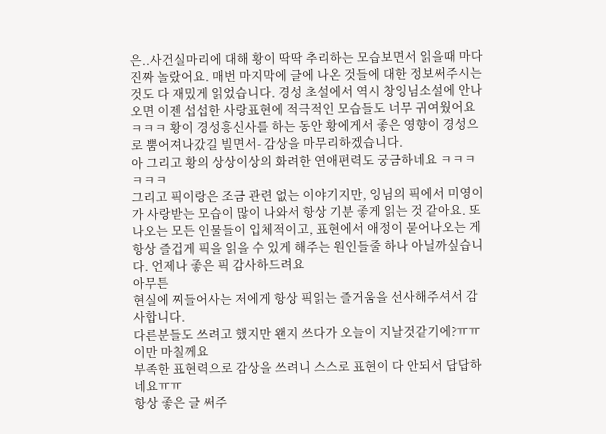은..사건실마리에 대해 황이 딱딱 추리하는 모습보면서 읽을때 마다 진짜 놀랐어요. 매번 마지막에 글에 나온 것들에 대한 정보써주시는 것도 다 재밌게 읽었습니다. 경성 초설에서 역시 창잉님소설에 안나오면 이젠 섭섭한 사랑표현에 적극적인 모습들도 너무 귀여웠어요 ㅋㅋㅋ 황이 경성흥신사를 하는 동안 황에게서 좋은 영향이 경성으로 뿜어져나갔길 빌면서- 감상을 마무리하겠습니다.
아 그리고 황의 상상이상의 화려한 연애편력도 궁금하네요 ㅋㅋㅋㅋㅋㅋ
그리고 픽이랑은 조금 관련 없는 이야기지만, 잉님의 픽에서 미영이가 사랑받는 모습이 많이 나와서 항상 기분 좋게 읽는 것 같아요. 또 나오는 모든 인물들이 입체적이고, 표현에서 애정이 묻어나오는 게 항상 즐겁게 픽을 읽을 수 있게 해주는 원인들줄 하나 아닐까싶습니다. 언제나 좋은 픽 감사하드려요
아무튼
현실에 찌들어사는 저에게 항상 픽읽는 즐거움을 선사해주셔서 감사합니다.
다른분들도 쓰려고 했지만 왠지 쓰다가 오늘이 지날것같기에?ㅠㅠ 이만 마칠께요
부족한 표현력으로 감상을 쓰려니 스스로 표현이 다 안되서 답답하네요ㅠㅠ
항상 좋은 글 써주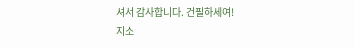셔서 감사합니다. 건필하세여!
지소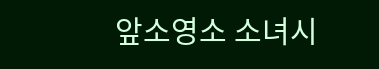앞소영소 소녀시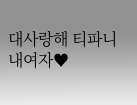대사랑해 티파니내여자♥